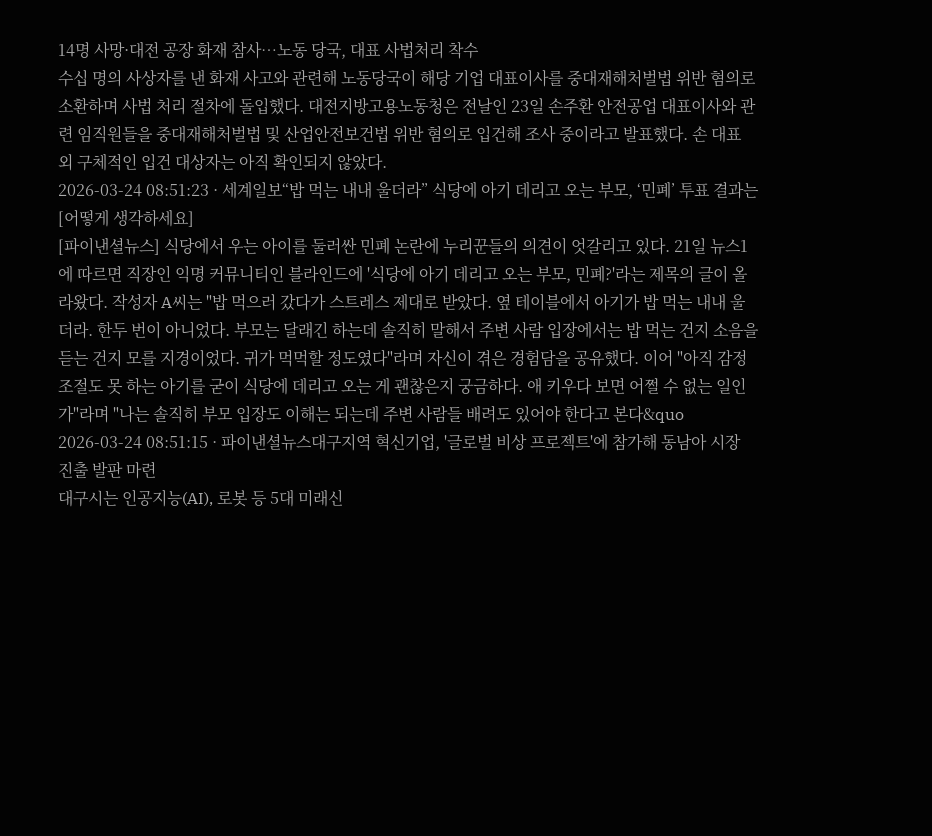14명 사망·대전 공장 화재 참사…노동 당국, 대표 사법처리 착수
수십 명의 사상자를 낸 화재 사고와 관련해 노동당국이 해당 기업 대표이사를 중대재해처벌법 위반 혐의로 소환하며 사법 처리 절차에 돌입했다. 대전지방고용노동청은 전날인 23일 손주환 안전공업 대표이사와 관련 임직원들을 중대재해처벌법 및 산업안전보건법 위반 혐의로 입건해 조사 중이라고 발표했다. 손 대표 외 구체적인 입건 대상자는 아직 확인되지 않았다.
2026-03-24 08:51:23 · 세계일보“밥 먹는 내내 울더라” 식당에 아기 데리고 오는 부모, ‘민폐’ 투표 결과는 [어떻게 생각하세요]
[파이낸셜뉴스] 식당에서 우는 아이를 둘러싼 민폐 논란에 누리꾼들의 의견이 엇갈리고 있다. 21일 뉴스1에 따르면 직장인 익명 커뮤니티인 블라인드에 '식당에 아기 데리고 오는 부모, 민폐?'라는 제목의 글이 올라왔다. 작성자 A씨는 "밥 먹으러 갔다가 스트레스 제대로 받았다. 옆 테이블에서 아기가 밥 먹는 내내 울더라. 한두 번이 아니었다. 부모는 달래긴 하는데 솔직히 말해서 주변 사람 입장에서는 밥 먹는 건지 소음을 듣는 건지 모를 지경이었다. 귀가 먹먹할 정도였다"라며 자신이 겪은 경험담을 공유했다. 이어 "아직 감정 조절도 못 하는 아기를 굳이 식당에 데리고 오는 게 괜찮은지 궁금하다. 애 키우다 보면 어쩔 수 없는 일인가"라며 "나는 솔직히 부모 입장도 이해는 되는데 주변 사람들 배려도 있어야 한다고 본다&quo
2026-03-24 08:51:15 · 파이낸셜뉴스대구지역 혁신기업, '글로벌 비상 프로젝트'에 참가해 동남아 시장 진출 발판 마련
대구시는 인공지능(AI), 로봇 등 5대 미래신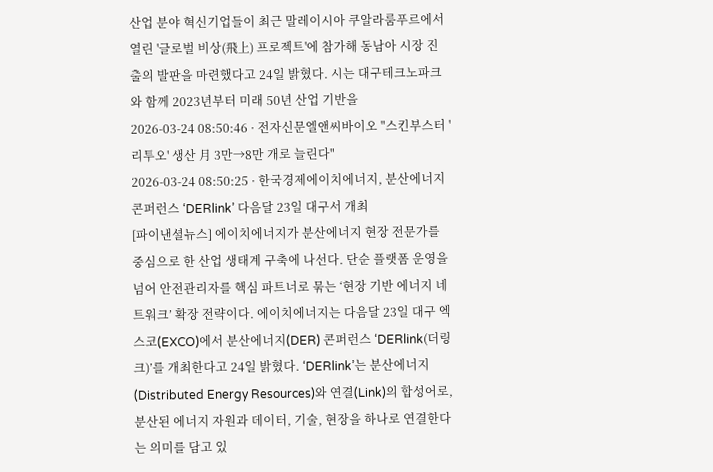산업 분야 혁신기업들이 최근 말레이시아 쿠알라룸푸르에서 열린 '글로벌 비상(飛上) 프로젝트'에 참가해 동남아 시장 진출의 발판을 마련했다고 24일 밝혔다. 시는 대구테크노파크와 함께 2023년부터 미래 50년 산업 기반을
2026-03-24 08:50:46 · 전자신문엘앤씨바이오 "스킨부스터 '리투오' 생산 月 3만→8만 개로 늘린다"
2026-03-24 08:50:25 · 한국경제에이치에너지, 분산에너지 콘퍼런스 ‘DERlink’ 다음달 23일 대구서 개최
[파이낸셜뉴스] 에이치에너지가 분산에너지 현장 전문가를 중심으로 한 산업 생태계 구축에 나선다. 단순 플랫폼 운영을 넘어 안전관리자를 핵심 파트너로 묶는 ‘현장 기반 에너지 네트워크’ 확장 전략이다. 에이치에너지는 다음달 23일 대구 엑스코(EXCO)에서 분산에너지(DER) 콘퍼런스 ‘DERlink(더링크)’를 개최한다고 24일 밝혔다. ‘DERlink’는 분산에너지(Distributed Energy Resources)와 연결(Link)의 합성어로, 분산된 에너지 자원과 데이터, 기술, 현장을 하나로 연결한다는 의미를 담고 있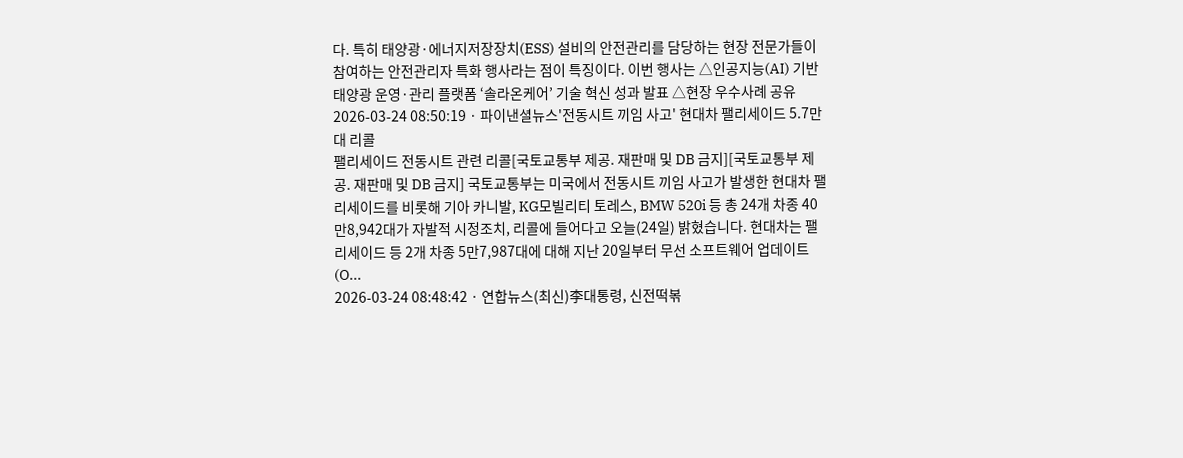다. 특히 태양광·에너지저장장치(ESS) 설비의 안전관리를 담당하는 현장 전문가들이 참여하는 안전관리자 특화 행사라는 점이 특징이다. 이번 행사는 △인공지능(AI) 기반 태양광 운영·관리 플랫폼 ‘솔라온케어’ 기술 혁신 성과 발표 △현장 우수사례 공유
2026-03-24 08:50:19 · 파이낸셜뉴스'전동시트 끼임 사고' 현대차 팰리세이드 5.7만대 리콜
팰리세이드 전동시트 관련 리콜[국토교통부 제공. 재판매 및 DB 금지][국토교통부 제공. 재판매 및 DB 금지] 국토교통부는 미국에서 전동시트 끼임 사고가 발생한 현대차 팰리세이드를 비롯해 기아 카니발, KG모빌리티 토레스, BMW 520i 등 총 24개 차종 40만8,942대가 자발적 시정조치, 리콜에 들어다고 오늘(24일) 밝혔습니다. 현대차는 팰리세이드 등 2개 차종 5만7,987대에 대해 지난 20일부터 무선 소프트웨어 업데이트(O...
2026-03-24 08:48:42 · 연합뉴스(최신)李대통령, 신전떡볶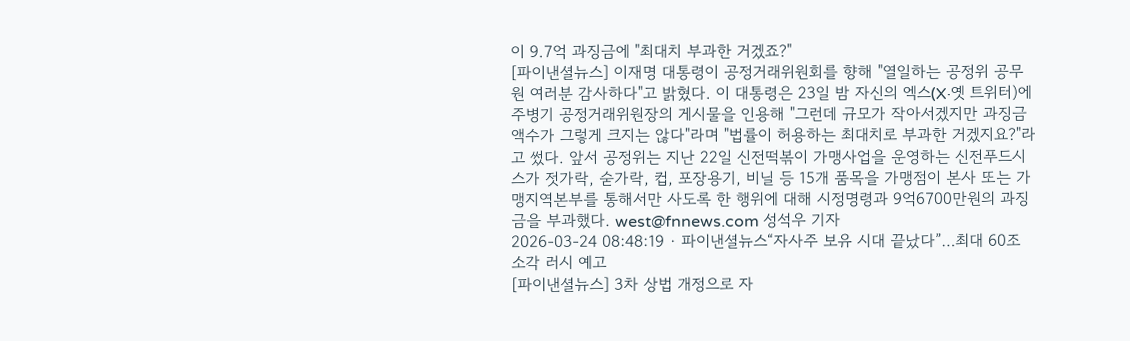이 9.7억 과징금에 "최대치 부과한 거겠죠?"
[파이낸셜뉴스] 이재명 대통령이 공정거래위원회를 향해 "열일하는 공정위 공무원 여러분 감사하다"고 밝혔다. 이 대통령은 23일 밤 자신의 엑스(X·옛 트위터)에 주병기 공정거래위원장의 게시물을 인용해 "그런데 규모가 작아서겠지만 과징금 액수가 그렇게 크지는 않다"라며 "법률이 허용하는 최대치로 부과한 거겠지요?"라고 썼다. 앞서 공정위는 지난 22일 신전떡볶이 가맹사업을 운영하는 신전푸드시스가 젓가락, 숟가락, 컵, 포장용기, 비닐 등 15개 품목을 가맹점이 본사 또는 가맹지역본부를 통해서만 사도록 한 행위에 대해 시정명령과 9억6700만원의 과징금을 부과했다. west@fnnews.com 성석우 기자
2026-03-24 08:48:19 · 파이낸셜뉴스“자사주 보유 시대 끝났다”…최대 60조 소각 러시 예고
[파이낸셜뉴스] 3차 상법 개정으로 자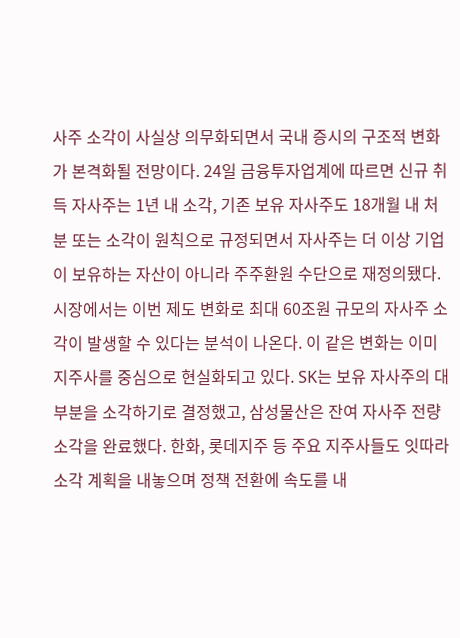사주 소각이 사실상 의무화되면서 국내 증시의 구조적 변화가 본격화될 전망이다. 24일 금융투자업계에 따르면 신규 취득 자사주는 1년 내 소각, 기존 보유 자사주도 18개월 내 처분 또는 소각이 원칙으로 규정되면서 자사주는 더 이상 기업이 보유하는 자산이 아니라 주주환원 수단으로 재정의됐다. 시장에서는 이번 제도 변화로 최대 60조원 규모의 자사주 소각이 발생할 수 있다는 분석이 나온다. 이 같은 변화는 이미 지주사를 중심으로 현실화되고 있다. SK는 보유 자사주의 대부분을 소각하기로 결정했고, 삼성물산은 잔여 자사주 전량 소각을 완료했다. 한화, 롯데지주 등 주요 지주사들도 잇따라 소각 계획을 내놓으며 정책 전환에 속도를 내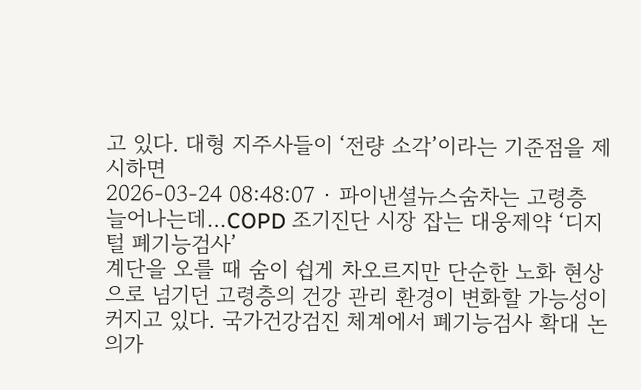고 있다. 대형 지주사들이 ‘전량 소각’이라는 기준점을 제시하면
2026-03-24 08:48:07 · 파이낸셜뉴스숨차는 고령층 늘어나는데…COPD 조기진단 시장 잡는 대웅제약 ‘디지털 폐기능검사’
계단을 오를 때 숨이 쉽게 차오르지만 단순한 노화 현상으로 넘기던 고령층의 건강 관리 환경이 변화할 가능성이 커지고 있다. 국가건강검진 체계에서 폐기능검사 확대 논의가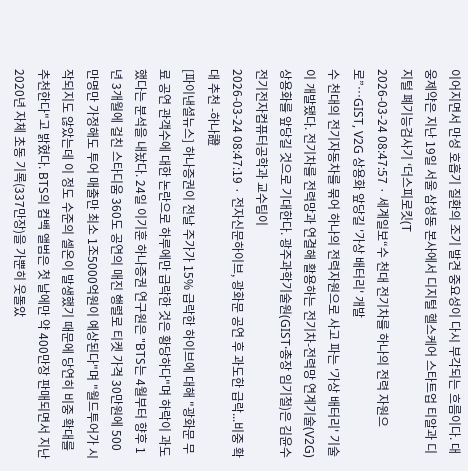이어지면서 만성 호흡기 질환의 조기 발견 중요성이 다시 부각되는 흐름이다. 대웅제약은 지난 19일 서울 삼성동 본사에서 디지털 헬스케어 스타트업 티알과 디지털 폐기능검사기 ‘더스피로킷(T
2026-03-24 08:47:57 · 세계일보“수 천대 전기차를 하나의 전력 자원으로”…GIST, V2G 상용화 앞당길 '가상 배터리' 개발
수 천대의 전기자동차를 묶어 하나의 전력자원으로 사고 파는 '가상 배터리' 기술이 개발됐다. 전기차를 전력망과 연결해 활용하는 전기차-전력망 연계기술(V2G) 상용화를 앞당길 것으로 기대한다. 광주과학기술원(GIST·총장 임기철)은 김윤수 전기전자컴퓨터공학과 교수팀이
2026-03-24 08:47:19 · 전자신문하이브, 광화문 공연 후 과도한 급락...비중 확대 추천 -하나證
[파이낸셜뉴스] 하나증권이 전날 주가가 15% 급락한 하이브에 대해 "광화문 무료 공연 관객수에 대한 논란으로 하루에만 급락한 것은 황당하다"며 하락이 과도했다는 분석을 내놨다. 24일 이기훈 하나증권 연구원은 "BTS는 4월부터 향후 1년 3개월에 걸친 스타디움 360도 공연의 매진 행렬로 티켓 가격 30만원에 500만명만 가정해도 투어 매출만 최소 1조5000억원이 예상된다"며 "월드투어가 시작되지도 않았는데 이 정도 수준의 셀온이 발생했기 때문에 당연히 비중 확대를 추천한다"고 밝혔다. BTS의 컴백 앨범은 첫 날에만 약 400만장 판매되면서 지난 2020년 자체 초동 기록(337만장)을 가뿐히 웃돌았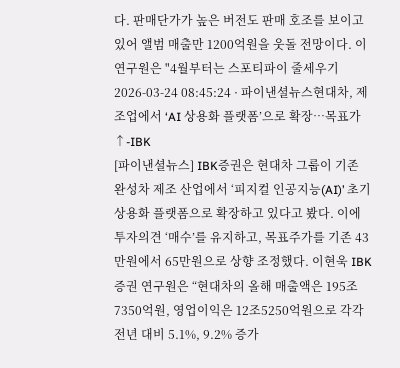다. 판매단가가 높은 버전도 판매 호조를 보이고 있어 앨범 매출만 1200억원을 웃돌 전망이다. 이 연구원은 "4월부터는 스포티파이 줄세우기
2026-03-24 08:45:24 · 파이낸셜뉴스현대차, 제조업에서 ‘AI 상용화 플랫폼’으로 확장…목표가↑-IBK
[파이낸셜뉴스] IBK증권은 현대차 그룹이 기존 완성차 제조 산업에서 ‘피지컬 인공지능(AI)’ 초기 상용화 플랫폼으로 확장하고 있다고 봤다. 이에 투자의견 ‘매수’를 유지하고, 목표주가를 기존 43만원에서 65만원으로 상향 조정했다. 이현욱 IBK증권 연구원은 “현대차의 올해 매출액은 195조7350억원, 영업이익은 12조5250억원으로 각각 전년 대비 5.1%, 9.2% 증가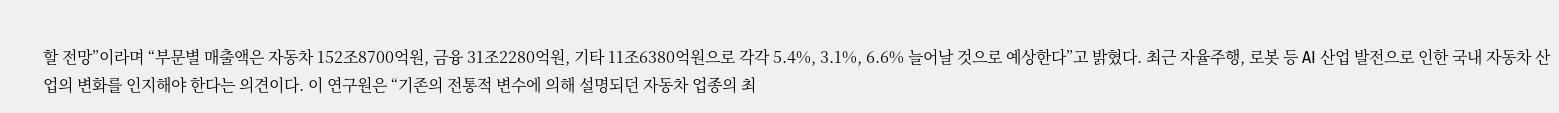할 전망”이라며 “부문별 매출액은 자동차 152조8700억원, 금융 31조2280억원, 기타 11조6380억원으로 각각 5.4%, 3.1%, 6.6% 늘어날 것으로 예상한다”고 밝혔다. 최근 자율주행, 로봇 등 AI 산업 발전으로 인한 국내 자동차 산업의 변화를 인지해야 한다는 의견이다. 이 연구원은 “기존의 전통적 변수에 의해 설명되던 자동차 업종의 최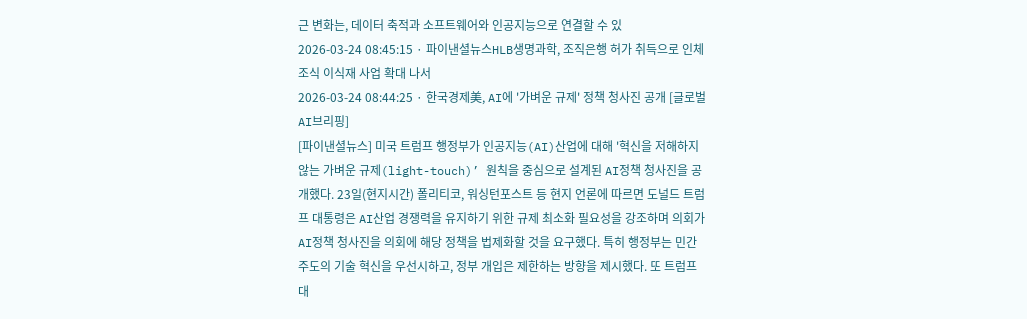근 변화는, 데이터 축적과 소프트웨어와 인공지능으로 연결할 수 있
2026-03-24 08:45:15 · 파이낸셜뉴스HLB생명과학, 조직은행 허가 취득으로 인체조식 이식재 사업 확대 나서
2026-03-24 08:44:25 · 한국경제美, AI에 '가벼운 규제' 정책 청사진 공개 [글로벌AI브리핑]
[파이낸셜뉴스] 미국 트럼프 행정부가 인공지능(AI)산업에 대해 '혁신을 저해하지 않는 가벼운 규제(light-touch)’ 원칙을 중심으로 설계된 AI정책 청사진을 공개했다. 23일(현지시간) 폴리티코, 워싱턴포스트 등 현지 언론에 따르면 도널드 트럼프 대통령은 AI산업 경쟁력을 유지하기 위한 규제 최소화 필요성을 강조하며 의회가 AI정책 청사진을 의회에 해당 정책을 법제화할 것을 요구했다. 특히 행정부는 민간 주도의 기술 혁신을 우선시하고, 정부 개입은 제한하는 방향을 제시했다. 또 트럼프 대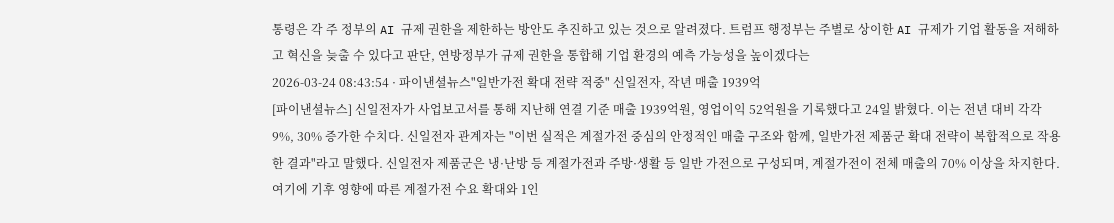통령은 각 주 정부의 AI 규제 권한을 제한하는 방안도 추진하고 있는 것으로 알려졌다. 트럼프 행정부는 주별로 상이한 AI 규제가 기업 활동을 저해하고 혁신을 늦출 수 있다고 판단, 연방정부가 규제 권한을 통합해 기업 환경의 예측 가능성을 높이겠다는
2026-03-24 08:43:54 · 파이낸셜뉴스"일반가전 확대 전략 적중" 신일전자, 작년 매출 1939억
[파이낸셜뉴스] 신일전자가 사업보고서를 통해 지난해 연결 기준 매출 1939억원, 영업이익 52억원을 기록했다고 24일 밝혔다. 이는 전년 대비 각각 9%, 30% 증가한 수치다. 신일전자 관계자는 "이번 실적은 계절가전 중심의 안정적인 매출 구조와 함께, 일반가전 제품군 확대 전략이 복합적으로 작용한 결과"라고 말했다. 신일전자 제품군은 냉·난방 등 계절가전과 주방·생활 등 일반 가전으로 구성되며, 계절가전이 전체 매출의 70% 이상을 차지한다. 여기에 기후 영향에 따른 계절가전 수요 확대와 1인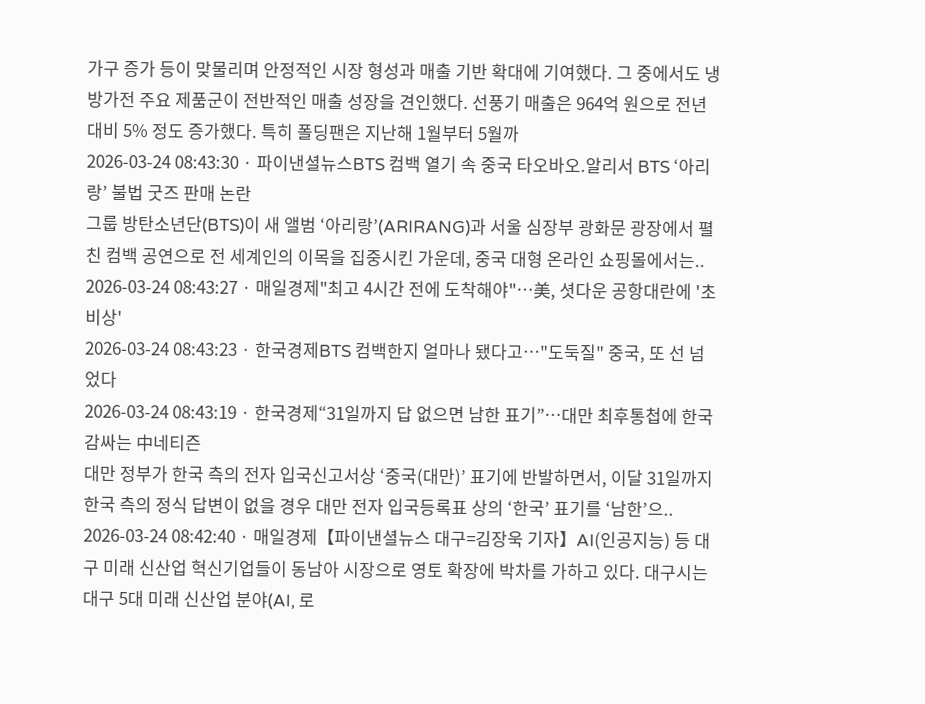가구 증가 등이 맞물리며 안정적인 시장 형성과 매출 기반 확대에 기여했다. 그 중에서도 냉방가전 주요 제품군이 전반적인 매출 성장을 견인했다. 선풍기 매출은 964억 원으로 전년 대비 5% 정도 증가했다. 특히 폴딩팬은 지난해 1월부터 5월까
2026-03-24 08:43:30 · 파이낸셜뉴스BTS 컴백 열기 속 중국 타오바오.알리서 BTS ‘아리랑’ 불법 굿즈 판매 논란
그룹 방탄소년단(BTS)이 새 앨범 ‘아리랑’(ARIRANG)과 서울 심장부 광화문 광장에서 펼친 컴백 공연으로 전 세계인의 이목을 집중시킨 가운데, 중국 대형 온라인 쇼핑몰에서는..
2026-03-24 08:43:27 · 매일경제"최고 4시간 전에 도착해야"…美, 셧다운 공항대란에 '초비상'
2026-03-24 08:43:23 · 한국경제BTS 컴백한지 얼마나 됐다고…"도둑질" 중국, 또 선 넘었다
2026-03-24 08:43:19 · 한국경제“31일까지 답 없으면 남한 표기”…대만 최후통첩에 한국 감싸는 中네티즌
대만 정부가 한국 측의 전자 입국신고서상 ‘중국(대만)’ 표기에 반발하면서, 이달 31일까지 한국 측의 정식 답변이 없을 경우 대만 전자 입국등록표 상의 ‘한국’ 표기를 ‘남한’으..
2026-03-24 08:42:40 · 매일경제【파이낸셜뉴스 대구=김장욱 기자】AI(인공지능) 등 대구 미래 신산업 혁신기업들이 동남아 시장으로 영토 확장에 박차를 가하고 있다. 대구시는 대구 5대 미래 신산업 분야(AI, 로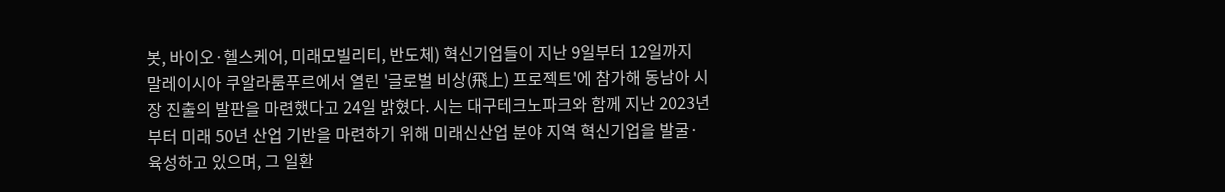봇, 바이오·헬스케어, 미래모빌리티, 반도체) 혁신기업들이 지난 9일부터 12일까지 말레이시아 쿠알라룸푸르에서 열린 '글로벌 비상(飛上) 프로젝트'에 참가해 동남아 시장 진출의 발판을 마련했다고 24일 밝혔다. 시는 대구테크노파크와 함께 지난 2023년부터 미래 50년 산업 기반을 마련하기 위해 미래신산업 분야 지역 혁신기업을 발굴·육성하고 있으며, 그 일환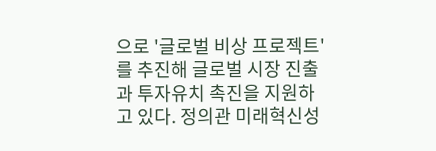으로 '글로벌 비상 프로젝트'를 추진해 글로벌 시장 진출과 투자유치 촉진을 지원하고 있다. 정의관 미래혁신성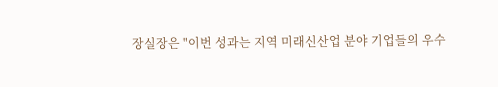장실장은 "이번 성과는 지역 미래신산업 분야 기업들의 우수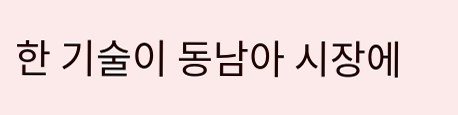한 기술이 동남아 시장에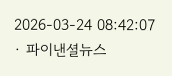2026-03-24 08:42:07 · 파이낸셜뉴스